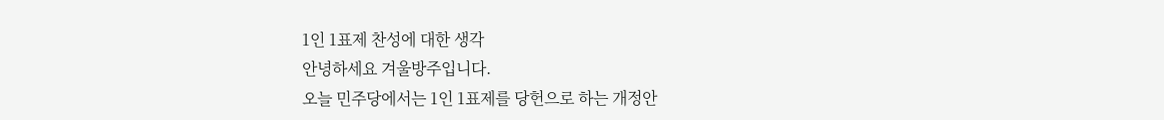1인 1표제 찬성에 대한 생각
안녕하세요 겨울방주입니다.
오늘 민주당에서는 1인 1표제를 당헌으로 하는 개정안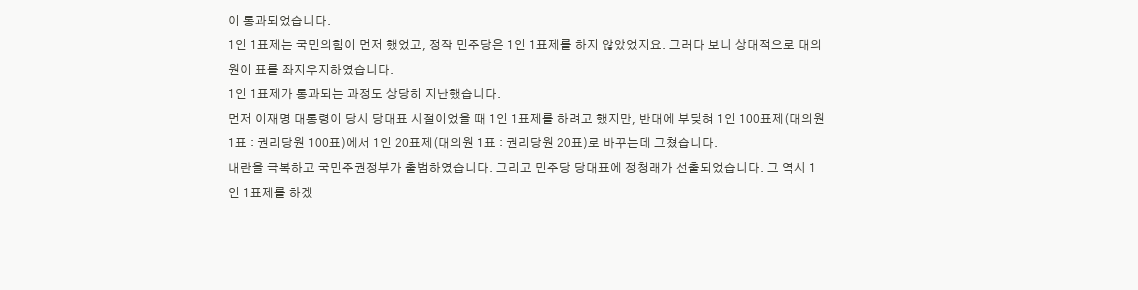이 통과되었습니다.
1인 1표제는 국민의힘이 먼저 했었고, 정작 민주당은 1인 1표제를 하지 않았었지요. 그러다 보니 상대적으로 대의원이 표를 좌지우지하였습니다.
1인 1표제가 통과되는 과정도 상당히 지난했습니다.
먼저 이재명 대통령이 당시 당대표 시절이었을 때 1인 1표제를 하려고 했지만, 반대에 부딪혀 1인 100표제(대의원 1표 : 권리당원 100표)에서 1인 20표제(대의원 1표 : 권리당원 20표)로 바꾸는데 그쳤습니다.
내란을 극복하고 국민주권정부가 출범하였습니다. 그리고 민주당 당대표에 정청래가 선출되었습니다. 그 역시 1인 1표제를 하겠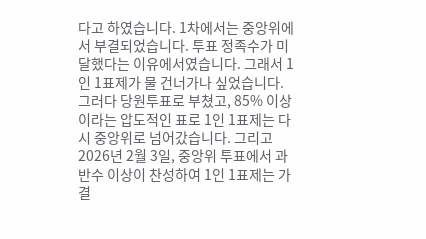다고 하였습니다. 1차에서는 중앙위에서 부결되었습니다. 투표 정족수가 미달했다는 이유에서였습니다. 그래서 1인 1표제가 물 건너가나 싶었습니다. 그러다 당원투표로 부쳤고, 85% 이상이라는 압도적인 표로 1인 1표제는 다시 중앙위로 넘어갔습니다. 그리고 2026년 2월 3일, 중앙위 투표에서 과반수 이상이 찬성하여 1인 1표제는 가결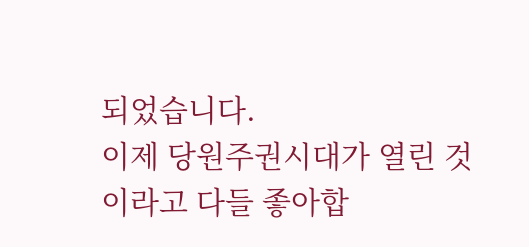되었습니다.
이제 당원주권시대가 열린 것이라고 다들 좋아합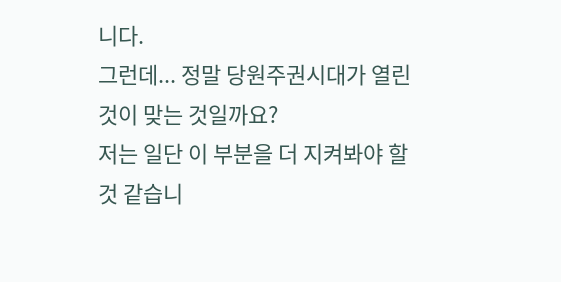니다.
그런데... 정말 당원주권시대가 열린 것이 맞는 것일까요?
저는 일단 이 부분을 더 지켜봐야 할 것 같습니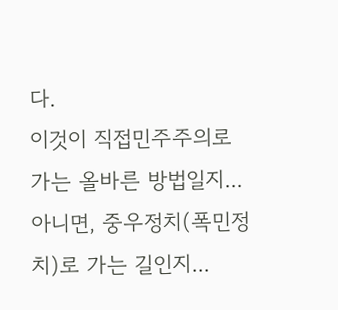다.
이것이 직접민주주의로 가는 올바른 방법일지...
아니면, 중우정치(폭민정치)로 가는 길인지...